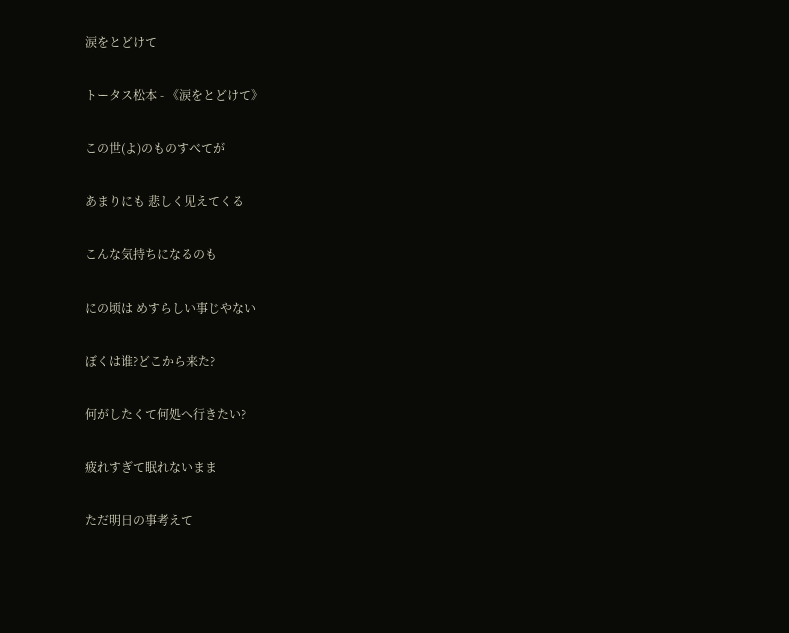涙をとどけて

トータス松本 - 《涙をとどけて》

この世(よ)のものすべてが

あまりにも 悲しく见えてくる

こんな気持ちになるのも

にの顷は めすらしい事じやない

ぼくは谁?どこから来た?

何がしたくて何処へ行きたい?

疲れすぎて眠れないまま

ただ明日の事考えて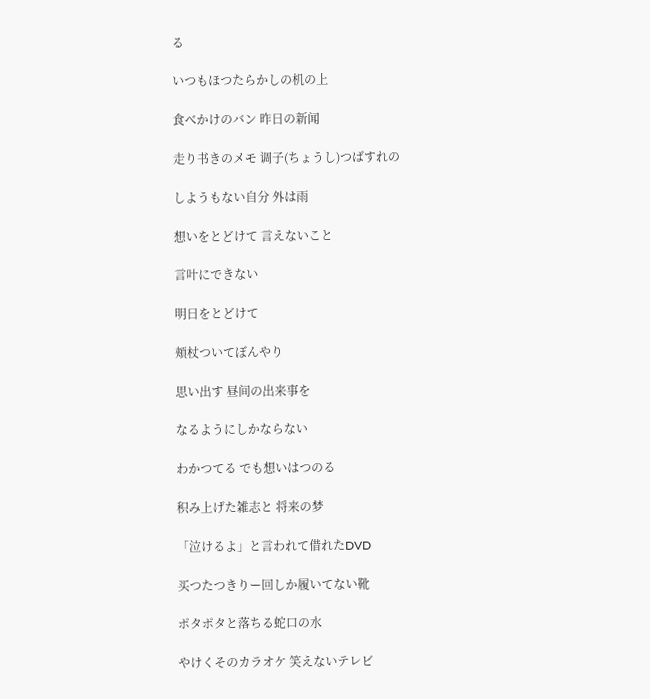る

いつもほつたらかしの机の上

食べかけのバン 昨日の新闻

走り书きのメモ 调子(ちょうし)つばすれの

しようもない自分 外は雨

想いをとどけて 言えないこと

言叶にできない

明日をとどけて

頬杖ついてぼんやり

思い出す 昼间の出来事を

なるようにしかならない

わかつてる でも想いはつのる

积み上げた雑志と 将来の梦

「泣けるよ」と言われて借れたDVD

买つたつきりー回しか履いてない靴

ポタポタと落ちる蛇口の水

やけくそのカラオケ 笑えないテレビ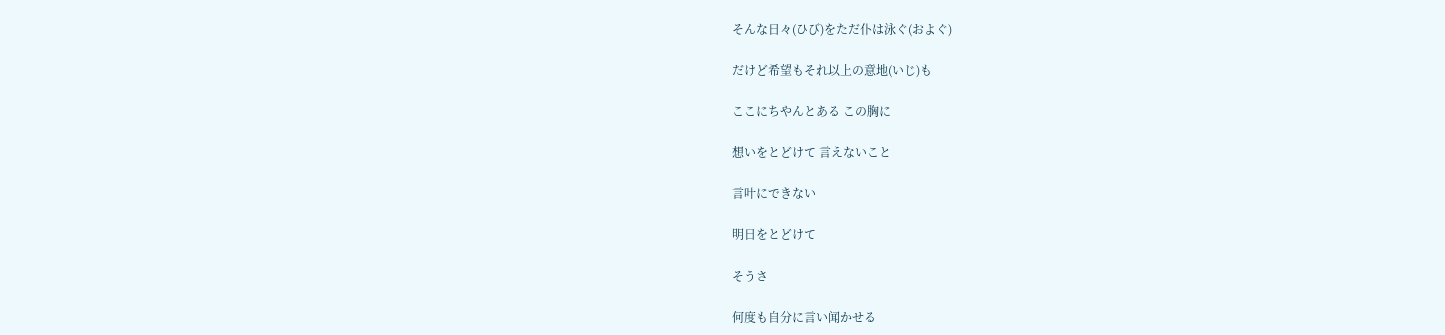そんな日々(ひび)をただ仆は泳ぐ(およぐ)

だけど希望もそれ以上の意地(いじ)も

ここにちやんとある この胸に

想いをとどけて 言えないこと

言叶にできない

明日をとどけて

そうさ

何度も自分に言い闻かせる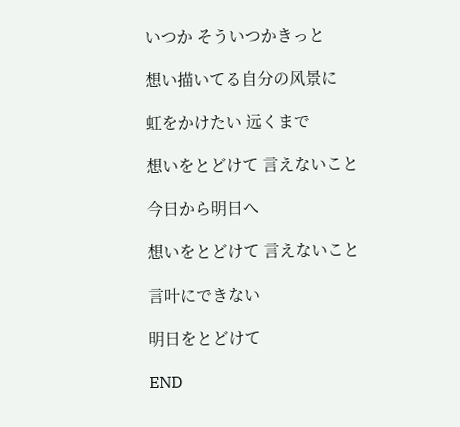いつか そういつかきっと

想い描いてる自分の风景に

虹をかけたい 远くまで

想いをとどけて 言えないこと

今日から明日へ

想いをとどけて 言えないこと

言叶にできない

明日をとどけて

END